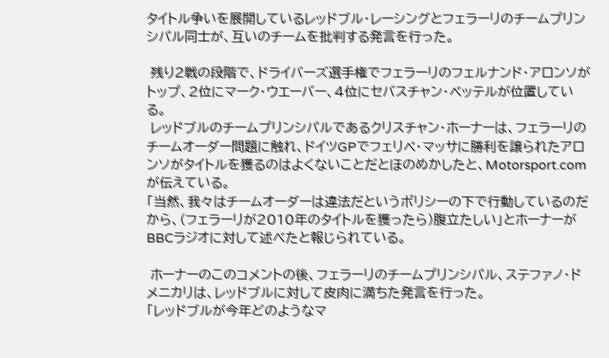タイトル争いを展開しているレッドブル・レーシングとフェラーリのチームプリンシパル同士が、互いのチームを批判する発言を行った。

 残り2戦の段階で、ドライバーズ選手権でフェラーリのフェルナンド・アロンソがトップ、2位にマーク・ウエーバー、4位にセバスチャン・ベッテルが位置している。
 レッドブルのチームプリンシパルであるクリスチャン・ホーナーは、フェラーリのチームオーダー問題に触れ、ドイツGPでフェリペ・マッサに勝利を譲られたアロンソがタイトルを獲るのはよくないことだとほのめかしたと、Motorsport.comが伝えている。
「当然、我々はチームオーダーは違法だというポリシーの下で行動しているのだから、(フェラーリが2010年のタイトルを獲ったら)腹立たしい」とホーナーがBBCラジオに対して述べたと報じられている。

 ホーナーのこのコメントの後、フェラーリのチームプリンシパル、ステファノ・ドメニカリは、レッドブルに対して皮肉に満ちた発言を行った。
「レッドブルが今年どのようなマ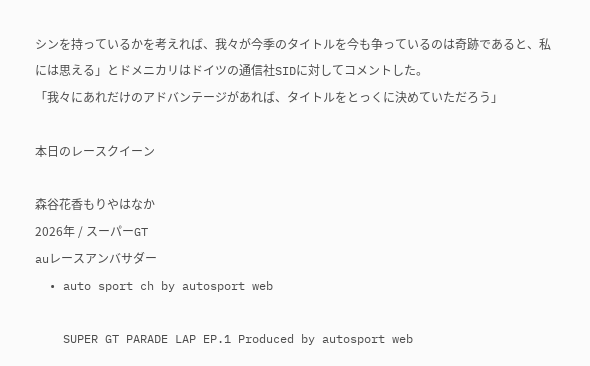シンを持っているかを考えれば、我々が今季のタイトルを今も争っているのは奇跡であると、私には思える」とドメニカリはドイツの通信社SIDに対してコメントした。
「我々にあれだけのアドバンテージがあれば、タイトルをとっくに決めていただろう」

本日のレースクイーン

森谷花香もりやはなか
2026年 / スーパーGT
auレースアンバサダー
  • auto sport ch by autosport web

    SUPER GT PARADE LAP EP.1 Produced by autosport web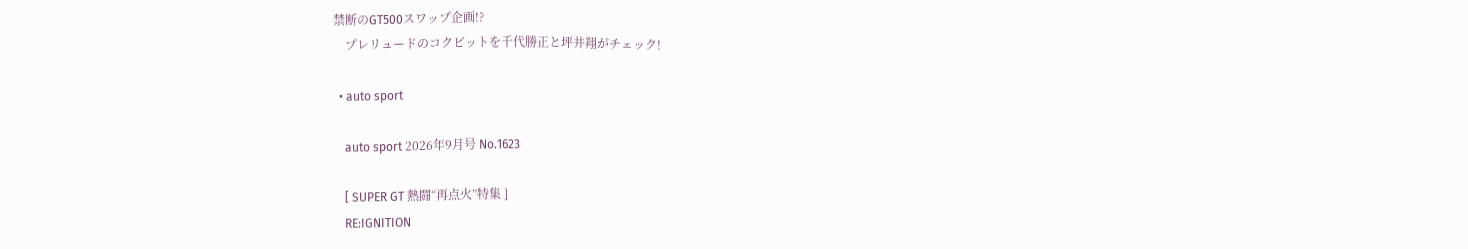禁断のGT500スワップ企画!?
    プレリュードのコクピットを千代勝正と坪井翔がチェック!

  • auto sport

    auto sport 2026年9月号 No.1623

    [ SUPER GT 熱闘“再点火”特集 ]
    RE:IGNITION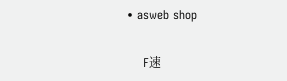• asweb shop

    F速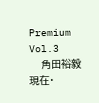Premium Vol.3
    角田裕毅 現在・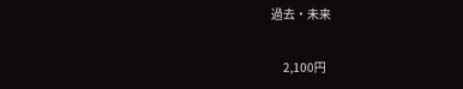過去・未来

    2,100円